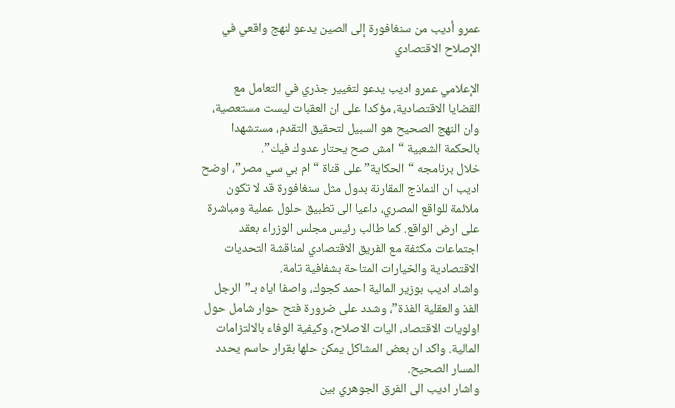عمرو أديب من سنغافورة إلى الصين يدعو لنهج واقعي في الإصلاح الاقتصادي

الإعلامي عمرو اديب يدعو لتغيير جذري في التعامل مع القضايا الاقتصادية، مؤكدا على ان العقبات ليست مستعصية، وان النهج الصحيح هو السبيل لتحقيق التقدم، مستشهدا بالحكمة الشعبية “امش صح يحتار عدوك فيك”.
خلال برنامجه “الحكاية” على قناة “ام بي سي مصر”، اوضح اديب ان النماذج المقارنة بدول مثل سنغافورة قد لا تكون ملائمة للواقع المصري، داعيا الى تطبيق حلول عملية ومباشرة على ارض الواقع. كما طالب رئيس مجلس الوزراء بعقد اجتماعات مكثفة مع الفريق الاقتصادي لمناقشة التحديات الاقتصادية والخيارات المتاحة بشفافية تامة.
واشاد اديب بوزير المالية احمد كجوك، واصفا اياه بـ”الرجل الفذ والعقلية الفذة”، وشدد على ضرورة فتح حوار شامل حول اولويات الاقتصاد، اليات الاصلاح، وكيفية الوفاء بالالتزامات المالية. واكد ان بعض المشاكل يمكن حلها بقرار حاسم يحدد المسار الصحيح.
واشار اديب الى الفرق الجوهري بين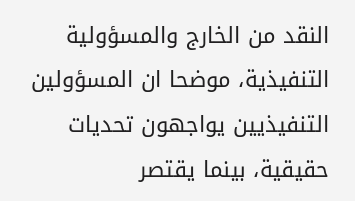النقد من الخارج والمسؤولية التنفيذية، موضحا ان المسؤولين التنفيذيين يواجهون تحديات حقيقية، بينما يقتصر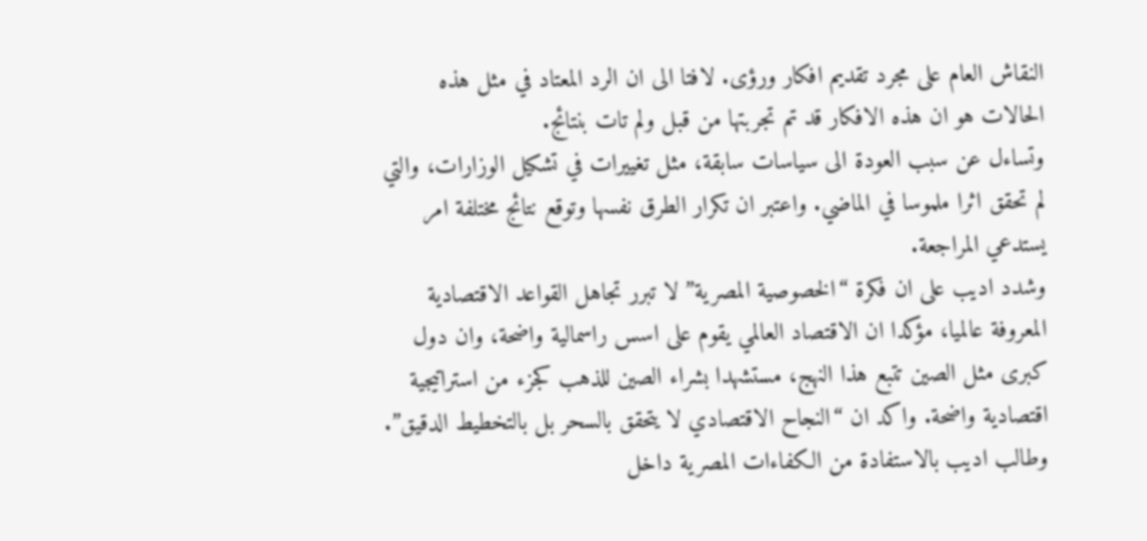النقاش العام على مجرد تقديم افكار ورؤى. لافتا الى ان الرد المعتاد في مثل هذه الحالات هو ان هذه الافكار قد تم تجربتها من قبل ولم تات بنتائج.
وتساءل عن سبب العودة الى سياسات سابقة، مثل تغييرات في تشكيل الوزارات، والتي لم تحقق اثرا ملموسا في الماضي. واعتبر ان تكرار الطرق نفسها وتوقع نتائج مختلفة امر يستدعي المراجعة.
وشدد اديب على ان فكرة “الخصوصية المصرية” لا تبرر تجاهل القواعد الاقتصادية المعروفة عالميا، مؤكدا ان الاقتصاد العالمي يقوم على اسس راسمالية واضحة، وان دول كبرى مثل الصين تتبع هذا النهج، مستشهدا بشراء الصين للذهب كجزء من استراتيجية اقتصادية واضحة. واكد ان “النجاح الاقتصادي لا يتحقق بالسحر بل بالتخطيط الدقيق”.
وطالب اديب بالاستفادة من الكفاءات المصرية داخل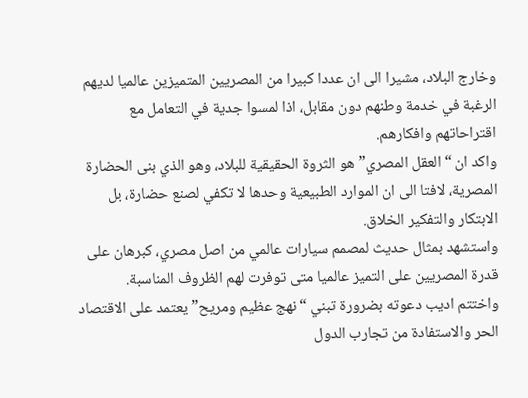وخارج البلاد، مشيرا الى ان عددا كبيرا من المصريين المتميزين عالميا لديهم الرغبة في خدمة وطنهم دون مقابل، اذا لمسوا جدية في التعامل مع اقتراحاتهم وافكارهم.
واكد ان “العقل المصري” هو الثروة الحقيقية للبلاد، وهو الذي بنى الحضارة المصرية، لافتا الى ان الموارد الطبيعية وحدها لا تكفي لصنع حضارة، بل الابتكار والتفكير الخلاق.
واستشهد بمثال حديث لمصمم سيارات عالمي من اصل مصري، كبرهان على قدرة المصريين على التميز عالميا متى توفرت لهم الظروف المناسبة.
واختتم اديب دعوته بضرورة تبني “نهج عظيم ومريح” يعتمد على الاقتصاد الحر والاستفادة من تجارب الدول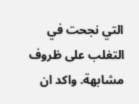التي نجحت في التغلب على ظروف مشابهة. واكد ان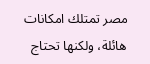مصر تمتلك امكانات هائلة، ولكنها تحتاج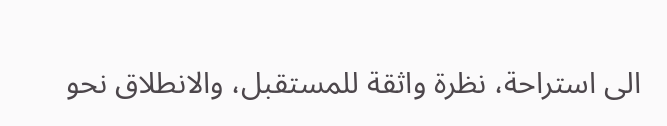الى استراحة، نظرة واثقة للمستقبل، والانطلاق نحو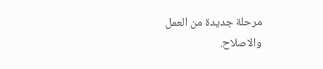مرحلة جديدة من العمل والاصلاح.